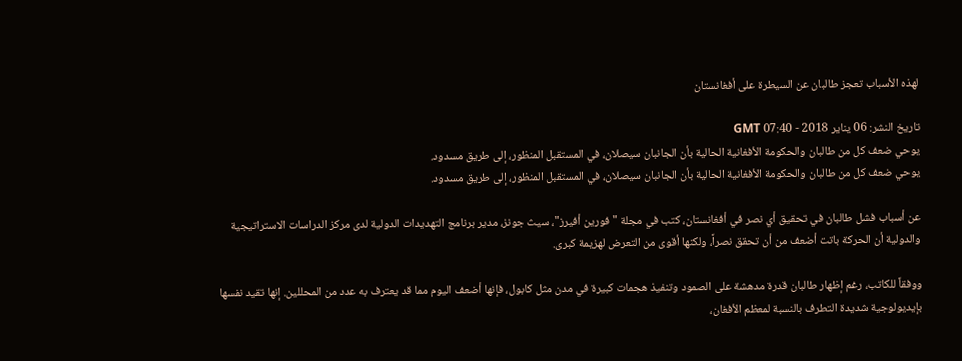لهذه الأسباب تعجز طالبان عن السيطرة على أفغانستان

تاريخ النشر: 06 يناير 2018 - 07:40 GMT
يوحي ضعف كل من طالبان والحكومة الأفغانية الحالية بأن الجانبان سيصلان، في المستقبل المنظور، إلى طريق مسدود.
يوحي ضعف كل من طالبان والحكومة الأفغانية الحالية بأن الجانبان سيصلان، في المستقبل المنظور، إلى طريق مسدود.

عن أسباب فشل طالبان في تحقيق أي نصر في أفغانستان، كتب في مجلة "فورين أفيرز"، سيث جونز، مدير برنامج التهديدات الدولية لدى مركز الدراسات الاستراتيجية والدولية أن الحركة باتت أضعف من أن تحقق نصراً، ولكنها أقوى من التعرض لهزيمة كبرى.

ووفقاً للكاتب، رغم إظهار طالبان قدرة مدهشة على الصمود وتنفيذ هجمات كبيرة في مدن مثل كابول، فإنها أضعف اليوم مما قد يعترف به عدد من المحللين. إنها تقيد نفسها بإيديولوجية شديدة التطرف بالنسبة لمعظم الأفغان،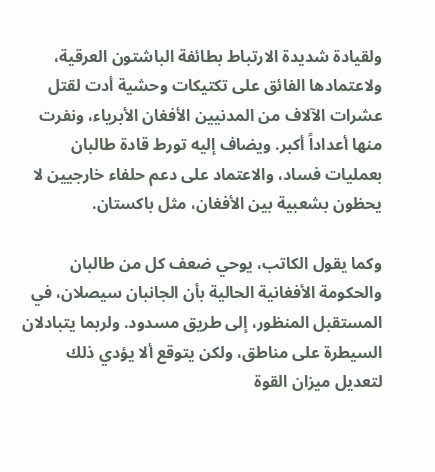ولقيادة شديدة الارتباط بطائفة الباشتون العرقية، ولاعتمادها الفائق على تكتيكات وحشية أدت لقتل عشرات الآلاف من المدنيين الأفغان الأبرياء، ونفرت منها أعداداً أكبر. ويضاف إليه تورط قادة طالبان بعمليات فساد، والاعتماد على دعم حلفاء خارجيين لا يحظون بشعبية بين الأفغان، مثل باكستان.

وكما يقول الكاتب، يوحي ضعف كل من طالبان والحكومة الأفغانية الحالية بأن الجانبان سيصلان، في المستقبل المنظور، إلى طريق مسدود. ولربما يتبادلان السيطرة على مناطق، ولكن يتوقع ألا يؤدي ذلك لتعديل ميزان القوة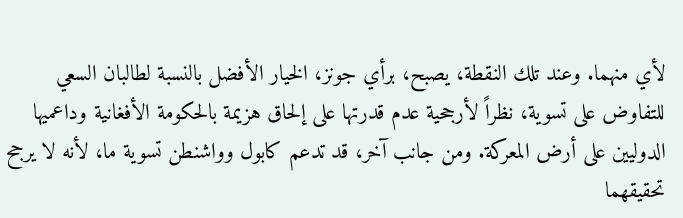لأي منهما. وعند تلك النقطة، يصبح، برأي جونز، الخيار الأفضل بالنسبة لطالبان السعي للتفاوض على تسوية، نظراً لأرجحية عدم قدرتها على إلحاق هزيمة بالحكومة الأفغانية وداعميها الدوليين على أرض المعركة. ومن جانب آخر، قد تدعم كابول وواشنطن تسوية ما، لأنه لا يرجح تحقيقهما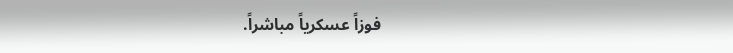فوزاً عسكرياً مباشراً.